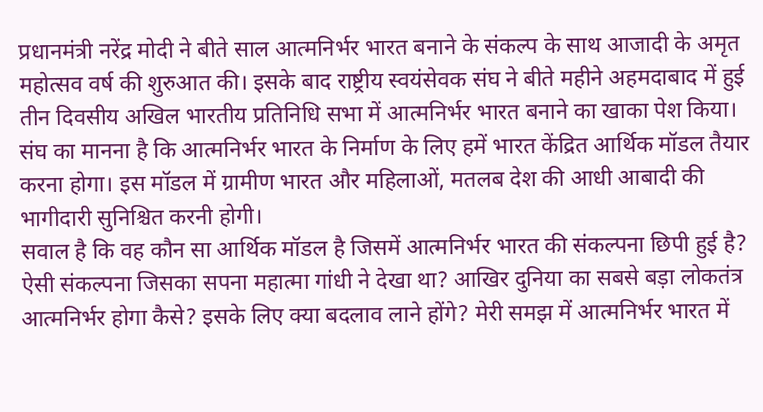प्रधानमंत्री नरेंद्र मोदी ने बीते साल आत्मनिर्भर भारत बनाने के संकल्प के साथ आजादी के अमृत महोत्सव वर्ष की शुरुआत की। इसके बाद राष्ट्रीय स्वयंसेवक संघ ने बीते महीने अहमदाबाद में हुई तीन दिवसीय अखिल भारतीय प्रतिनिधि सभा में आत्मनिर्भर भारत बनाने का खाका पेश किया। संघ का मानना है कि आत्मनिर्भर भारत के निर्माण के लिए हमें भारत केंद्रित आर्थिक मॉडल तैयार करना होगा। इस मॉडल में ग्रामीण भारत और महिलाओं, मतलब देश की आधी आबादी की भागीदारी सुनिश्चित करनी होगी।
सवाल है कि वह कौन सा आर्थिक मॉडल है जिसमें आत्मनिर्भर भारत की संकल्पना छिपी हुई है? ऐसी संकल्पना जिसका सपना महात्मा गांधी ने देखा था? आखिर दुनिया का सबसे बड़ा लोकतंत्र आत्मनिर्भर होगा कैसे? इसके लिए क्या बदलाव लाने होंगे? मेरी समझ में आत्मनिर्भर भारत में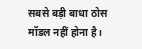सबसे बड़ी बाधा ठोस मॉडल नहीं होना है।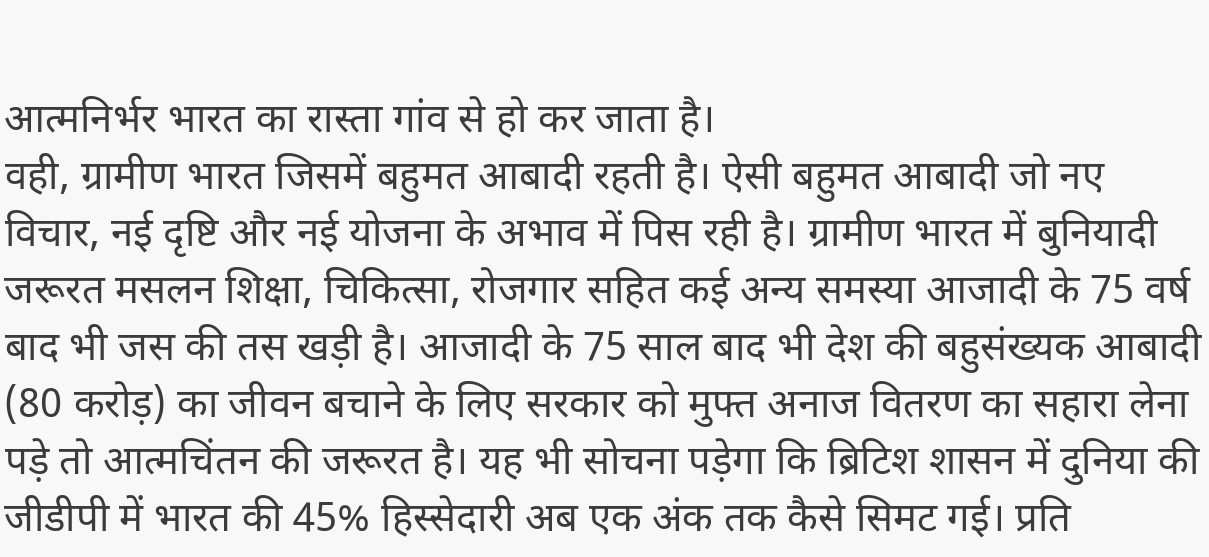आत्मनिर्भर भारत का रास्ता गांव से हो कर जाता है।
वही, ग्रामीण भारत जिसमें बहुमत आबादी रहती है। ऐसी बहुमत आबादी जो नए विचार, नई दृष्टि और नई योजना के अभाव में पिस रही है। ग्रामीण भारत में बुनियादी जरूरत मसलन शिक्षा, चिकित्सा, रोजगार सहित कई अन्य समस्या आजादी के 75 वर्ष बाद भी जस की तस खड़ी है। आजादी के 75 साल बाद भी देश की बहुसंख्यक आबादी (80 करोड़) का जीवन बचाने के लिए सरकार को मुफ्त अनाज वितरण का सहारा लेना पड़े तो आत्मचिंतन की जरूरत है। यह भी सोचना पड़ेगा कि ब्रिटिश शासन में दुनिया की जीडीपी में भारत की 45% हिस्सेदारी अब एक अंक तक कैसे सिमट गई। प्रति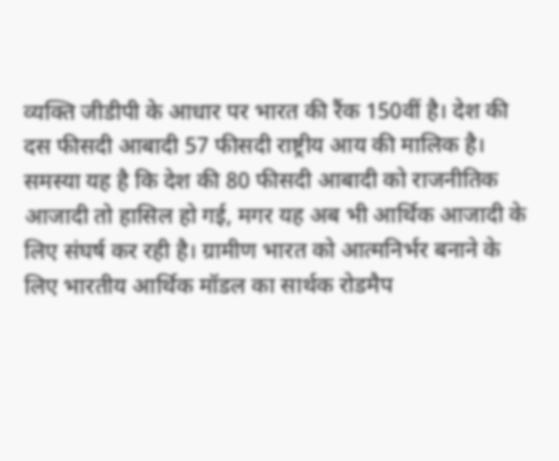व्यक्ति जीडीपी के आधार पर भारत की रैंक 150वीं है। देश की दस फीसदी आबादी 57 फीसदी राष्ट्रीय आय की मालिक है।
समस्या यह है कि देश की 80 फीसदी आबादी को राजनीतिक आजादी तो हासिल हो गई, मगर यह अब भी आर्थिक आजादी के लिए संघर्ष कर रही है। ग्रामीण भारत को आत्मनिर्भर बनाने के लिए भारतीय आर्थिक मॉडल का सार्थक रोडमैप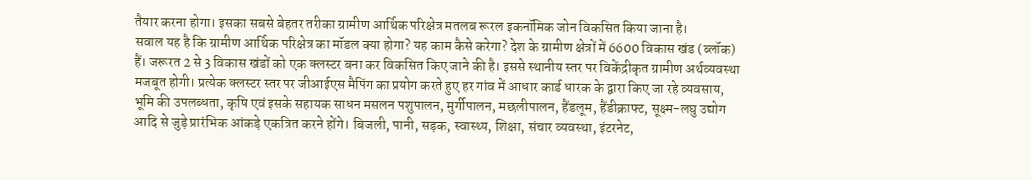तैयार करना होगा। इसका सबसे बेहतर तरीका ग्रामीण आर्थिक परिक्षेत्र मतलब रूरल इकनॉमिक जोन विकसित किया जाना है।
सवाल यह है कि ग्रामीण आर्थिक परिक्षेत्र का मॉडल क्या होगा? यह काम कैसे करेगा? देश के ग्रामीण क्षेत्रों में 6600 विकास खंड (ब्लॉक) हैं। जरूरत 2 से 3 विकास खंडों को एक क्लस्टर बना कर विकसित किए जाने की है। इससे स्थानीय स्तर पर विकेंद्रीकृत ग्रामीण अर्थव्यवस्था मजबूत होगी। प्रत्येक क्लस्टर स्तर पर जीआईएस मैपिंग का प्रयोग करते हुए हर गांव में आधार कार्ड धारक के द्वारा किए जा रहे व्यवसाय, भूमि की उपलब्धता, कृषि एवं इसके सहायक साधन मसलन पशुपालन, मुर्गीपालन, मछलीपालन, हैंडलूम, हैंडीक्राफ्ट, सूक्ष्म-लघु उद्योग आदि से जुड़े प्रारंभिक आंकड़े एकत्रित करने होंगे। बिजली, पानी, सड़क, स्वास्थ्य, शिक्षा, संचार व्यवस्था, इंटरनेट,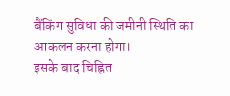बैंकिंग सुविधा की जमीनी स्थिति का आकलन करना होगा।
इसके बाद चिह्नित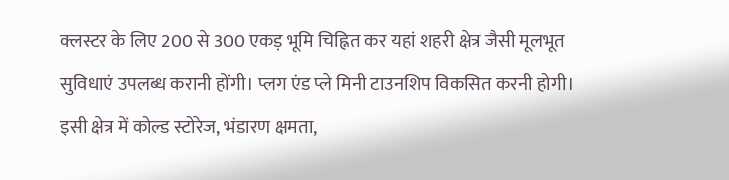क्लस्टर के लिए 200 से 300 एकड़ भूमि चिह्नित कर यहां शहरी क्षेत्र जैसी मूलभूत सुविधाएं उपलब्ध करानी होंगी। प्लग एंड प्ले मिनी टाउनशिप विकसित करनी होगी। इसी क्षेत्र में कोल्ड स्टोरेज, भंडारण क्षमता,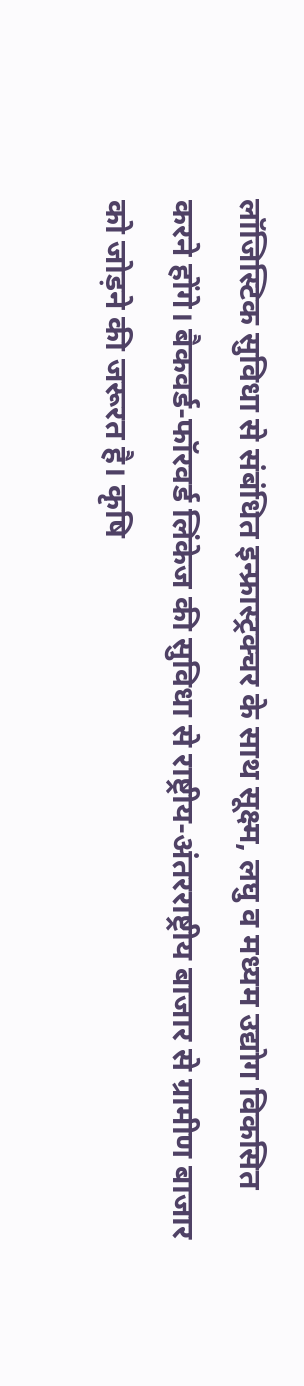लॉजिस्टिक सुविधा से संबंधित इन्फ्रास्ट्रक्चर के साथ सूक्ष्म, लघु व मध्यम उद्योग विकसित करने होंगे। बैकवर्ड-फॉरवर्ड लिंकेज की सुविधा से राष्ट्रीय-अंतरराष्ट्रीय बाजार से ग्रामीण बाजार को जोड़ने की जरूरत है। कृषि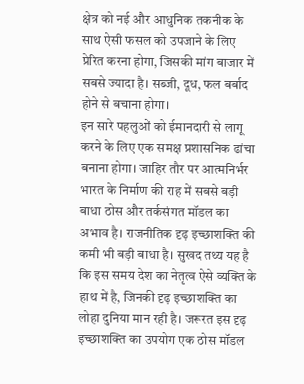क्षेत्र को नई और आधुनिक तकनीक के साथ ऐसी फसल को उपजाने के लिए प्रेरित करना होगा, जिसकी मांग बाजार में सबसे ज्यादा है। सब्जी, दूध, फल बर्बाद होने से बचाना होगा।
इन सारे पहलुओं को ईमानदारी से लागू करने के लिए एक समक्ष प्रशासनिक ढांचा बनाना होगा। जाहिर तौर पर आत्मनिर्भर भारत के निर्माण की राह में सबसे बड़ी बाधा ठोस और तर्कसंगत मॉडल का अभाव है। राजनीतिक दृढ़ इच्छाशक्ति की कमी भी बड़ी बाधा है। सुखद तथ्य यह है कि इस समय देश का नेतृत्व ऐसे व्यक्ति के हाथ में है, जिनकी दृढ़ इच्छाशक्ति का लोहा दुनिया मान रही है। जरूरत इस दृढ़ इच्छाशक्ति का उपयोग एक ठोस मॉडल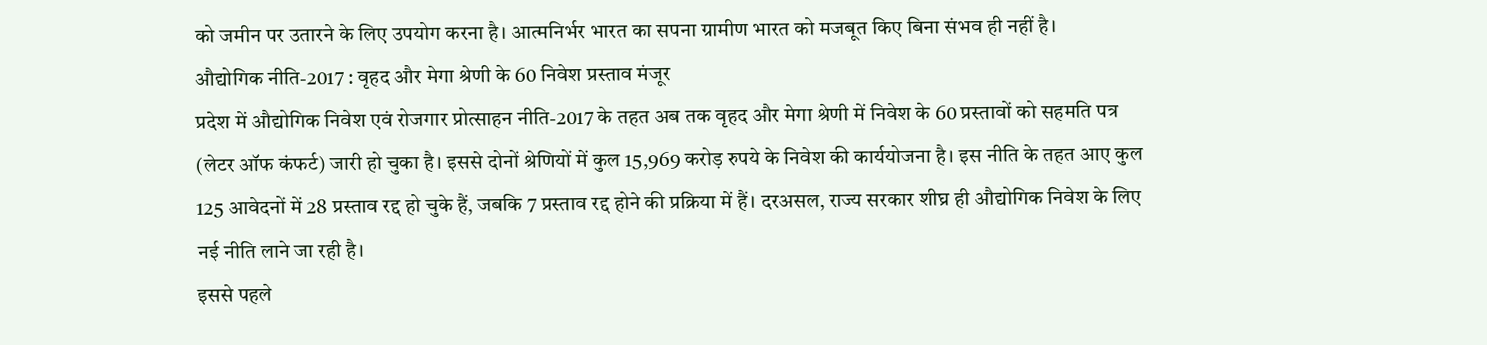को जमीन पर उतारने के लिए उपयोग करना है। आत्मनिर्भर भारत का सपना ग्रामीण भारत को मजबूत किए बिना संभव ही नहीं है।
औद्योगिक नीति-2017 : वृहद और मेगा श्रेणी के 60 निवेश प्रस्ताव मंजूर
प्रदेश में औद्योगिक निवेश एवं रोजगार प्रोत्साहन नीति-2017 के तहत अब तक वृहद और मेगा श्रेणी में निवेश के 60 प्रस्तावों को सहमति पत्र (लेटर ऑफ कंफर्ट) जारी हो चुका है। इससे दोनों श्रेणियों में कुल 15,969 करोड़ रुपये के निवेश की कार्ययोजना है। इस नीति के तहत आए कुल 125 आवेदनों में 28 प्रस्ताव रद्द हो चुके हैं, जबकि 7 प्रस्ताव रद्द होने की प्रक्रिया में हैं। दरअसल, राज्य सरकार शीघ्र ही औद्योगिक निवेश के लिए नई नीति लाने जा रही है।
इससे पहले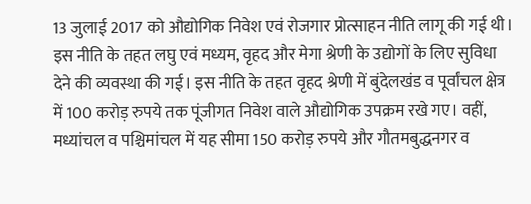13 जुलाई 2017 को औद्योगिक निवेश एवं रोजगार प्रोत्साहन नीति लागू की गई थी। इस नीति के तहत लघु एवं मध्यम, वृहद और मेगा श्रेणी के उद्योगों के लिए सुविधा देने की व्यवस्था की गई। इस नीति के तहत वृहद श्रेणी में बुंदेलखंड व पूर्वांचल क्षेत्र में 100 करोड़ रुपये तक पूंजीगत निवेश वाले औद्योगिक उपक्रम रखे गए। वहीं, मध्यांचल व पश्चिमांचल में यह सीमा 150 करोड़ रुपये और गौतमबुद्धनगर व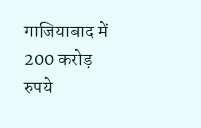गाजियाबाद में 200 करोड़ रुपये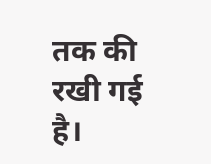तक की रखी गई है।